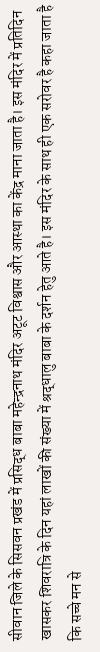सीवान जिले के सिसवन प्रखंड में प्रसिद्ध बाबा महेन्द्रनाथ मंदिर अटूट विश्वास और आस्था का केंद्र माना जाता है। इस मंदिर में प्रतिदिन खासकर शिवरात्रि के दिन यहां लाखों की संख्या में श्रद्धालु बाबा के दर्शन हेतु आते है। इस मंदिर के साथ ही एक सरोवर है कहा जाता है कि सच्चे मन से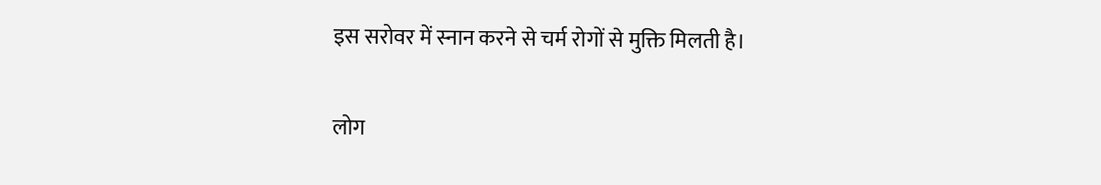इस सरोवर में स्नान करने से चर्म रोगों से मुक्ति मिलती है।

लोग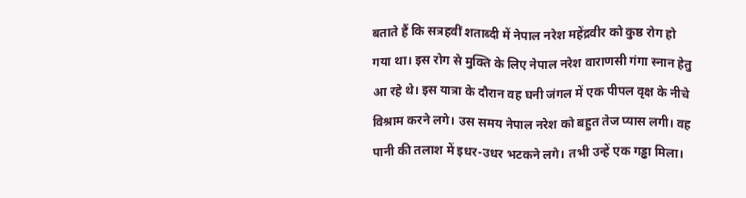बताते हैं कि सत्रहवीं शताब्दी में नेपाल नरेश महेंद्रवीर को कुष्ठ रोग हो गया था। इस रोग से मुक्ति के लिए नेपाल नरेश वाराणसी गंगा स्नान हेतु आ रहे थे। इस यात्रा के दौरान वह घनी जंगल में एक पीपल वृक्ष के नीचे विश्राम करने लगे। उस समय नेपाल नरेश को बहुत तेज प्यास लगी। वह पानी की तलाश में इधर-उधर भटकने लगे। तभी उन्हें एक गड्ढा मिला।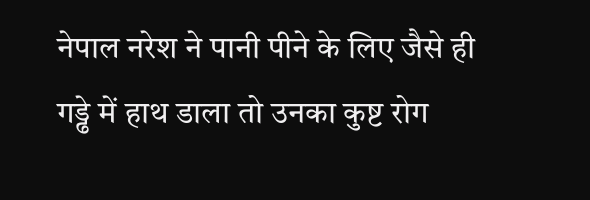नेपाल नरेश ने पानी पीने के लिए जैसे ही गड्ढे में हाथ डाला तो उनका कुष्ट रोग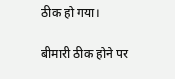ठीक हो गया।

बीमारी ठीक होने पर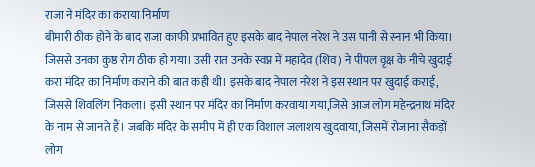राजा ने मंदिर का कराया निर्माण
बीमारी ठीक होने के बाद राजा काफी प्रभावित हुए इसके बाद नेपाल नरेश ने उस पानी से स्नान भी किया। जिससे उनका कुष्ठ रोग ठीक हो गया। उसी रात उनके स्वप्न में महादेव (शिव) ने पीपल वृक्ष के नीचे खुदाई करा मंदिर का निर्माण कराने की बात कही थी। इसके बाद नेपाल नरेश ने इस स्थान पर खुदाई कराई, जिससे शिवलिंग निकला। इसी स्थान पर मंदिर का निर्माण करवाया गया,जिसे आज लोग महेन्द्रनाथ मंदिर के नाम से जानते हैं। जबकि मंदिर के समीप में ही एक विशाल जलाशय खुदवाया, जिसमें रोजाना सैकड़ों लोग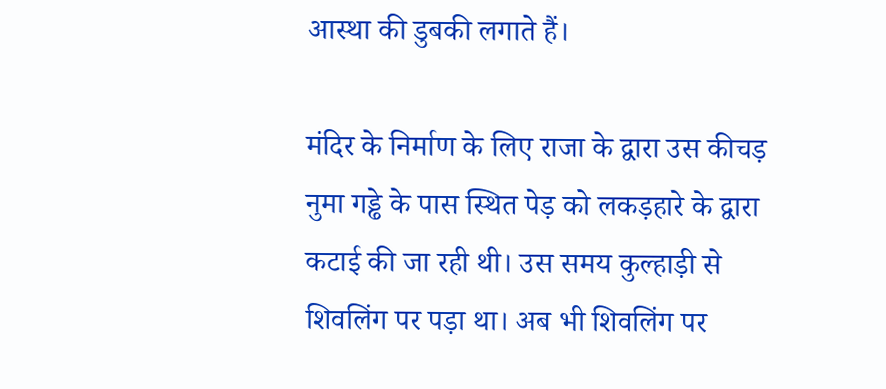आस्था की डुबकी लगाते हैं।

मंदिर के निर्माण के लिए राजा के द्वारा उस कीचड़ नुमा गड्ढे के पास स्थित पेड़ को लकड़हारे के द्वारा कटाई की जा रही थी। उस समय कुल्हाड़ी से शिवलिंग पर पड़ा था। अब भी शिवलिंग पर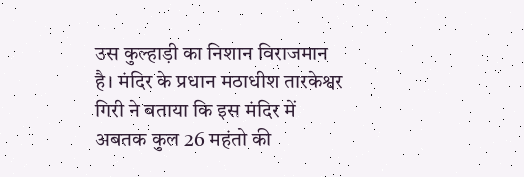उस कुल्हाड़ी का निशान विराजमान है। मंदिर के प्रधान मठाधीश तारकेश्वर गिरी ने बताया कि इस मंदिर में अबतक कुल 26 महंतो की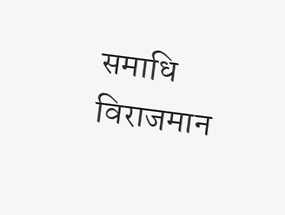समाधि विराजमान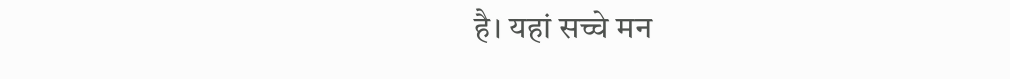है। यहां सच्चे मन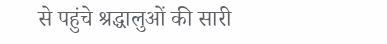से पहुंचे श्रद्धालुओं की सारी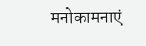मनोकामनाएं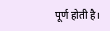पूर्ण होती है।